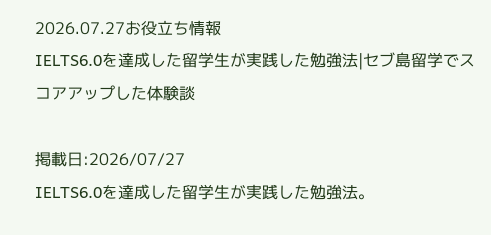2026.07.27お役立ち情報
IELTS6.0を達成した留学生が実践した勉強法|セブ島留学でスコアアップした体験談

掲載日:2026/07/27
IELTS6.0を達成した留学生が実践した勉強法。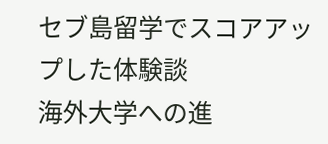セブ島留学でスコアアップした体験談
海外大学への進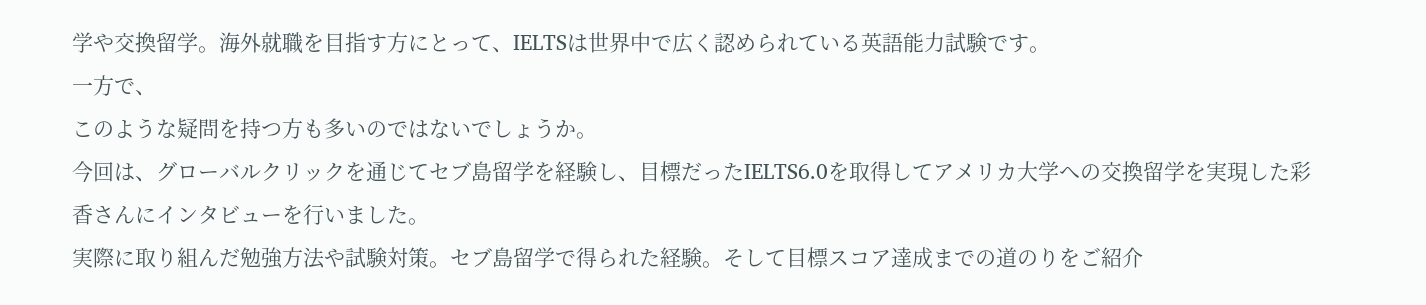学や交換留学。海外就職を目指す方にとって、IELTSは世界中で広く認められている英語能力試験です。
一方で、
このような疑問を持つ方も多いのではないでしょうか。
今回は、グローバルクリックを通じてセブ島留学を経験し、目標だったIELTS6.0を取得してアメリカ大学への交換留学を実現した彩香さんにインタビューを行いました。
実際に取り組んだ勉強方法や試験対策。セブ島留学で得られた経験。そして目標スコア達成までの道のりをご紹介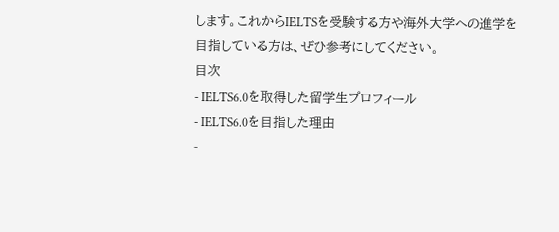します。これからIELTSを受験する方や海外大学への進学を目指している方は、ぜひ参考にしてください。
目次
- IELTS6.0を取得した留学生プロフィール
- IELTS6.0を目指した理由
-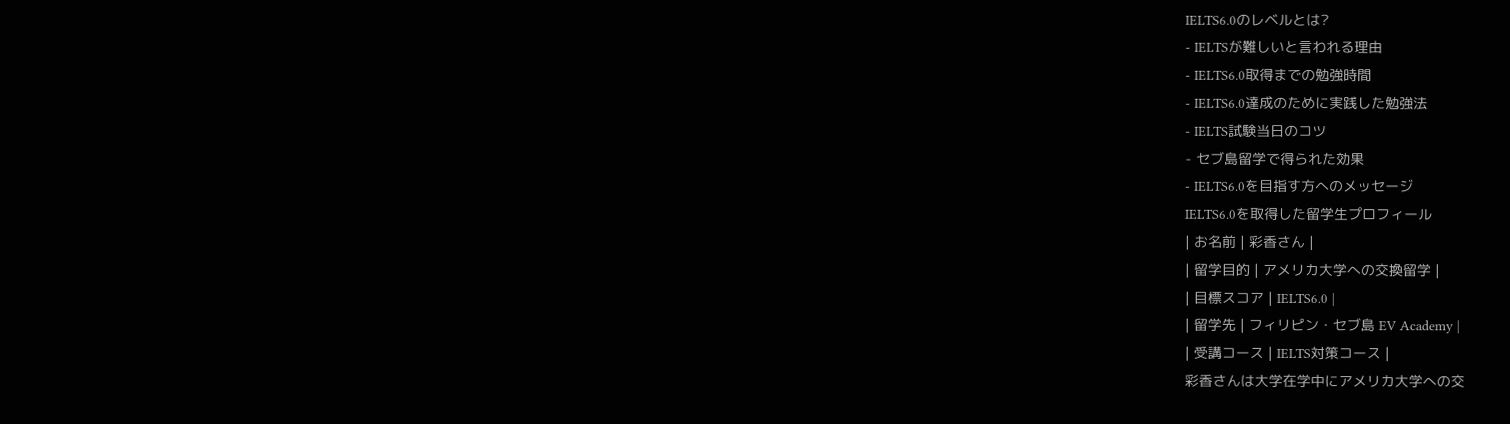IELTS6.0のレベルとは?
- IELTSが難しいと言われる理由
- IELTS6.0取得までの勉強時間
- IELTS6.0達成のために実践した勉強法
- IELTS試験当日のコツ
- セブ島留学で得られた効果
- IELTS6.0を目指す方へのメッセージ
IELTS6.0を取得した留学生プロフィール
| お名前 | 彩香さん |
| 留学目的 | アメリカ大学への交換留学 |
| 目標スコア | IELTS6.0 |
| 留学先 | フィリピン・セブ島 EV Academy |
| 受講コース | IELTS対策コース |
彩香さんは大学在学中にアメリカ大学への交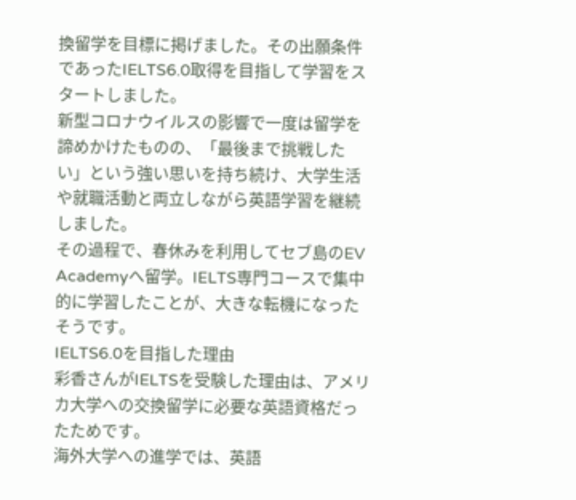換留学を目標に掲げました。その出願条件であったIELTS6.0取得を目指して学習をスタートしました。
新型コロナウイルスの影響で一度は留学を諦めかけたものの、「最後まで挑戦したい」という強い思いを持ち続け、大学生活や就職活動と両立しながら英語学習を継続しました。
その過程で、春休みを利用してセブ島のEV Academyへ留学。IELTS専門コースで集中的に学習したことが、大きな転機になったそうです。
IELTS6.0を目指した理由
彩香さんがIELTSを受験した理由は、アメリカ大学への交換留学に必要な英語資格だったためです。
海外大学への進学では、英語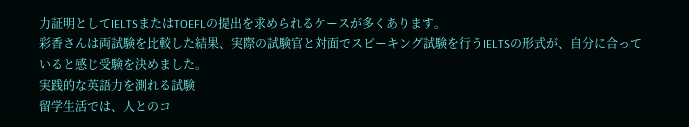力証明としてIELTSまたはTOEFLの提出を求められるケースが多くあります。
彩香さんは両試験を比較した結果、実際の試験官と対面でスピーキング試験を行うIELTSの形式が、自分に合っていると感じ受験を決めました。
実践的な英語力を測れる試験
留学生活では、人とのコ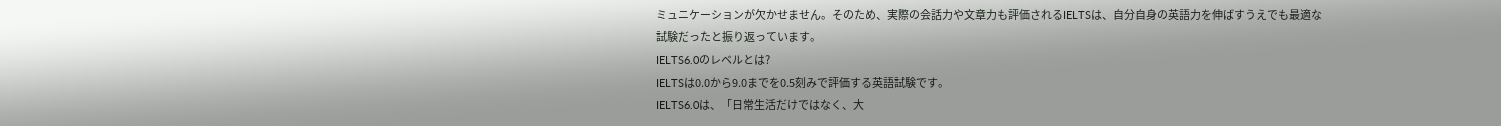ミュニケーションが欠かせません。そのため、実際の会話力や文章力も評価されるIELTSは、自分自身の英語力を伸ばすうえでも最適な試験だったと振り返っています。
IELTS6.0のレベルとは?
IELTSは0.0から9.0までを0.5刻みで評価する英語試験です。
IELTS6.0は、「日常生活だけではなく、大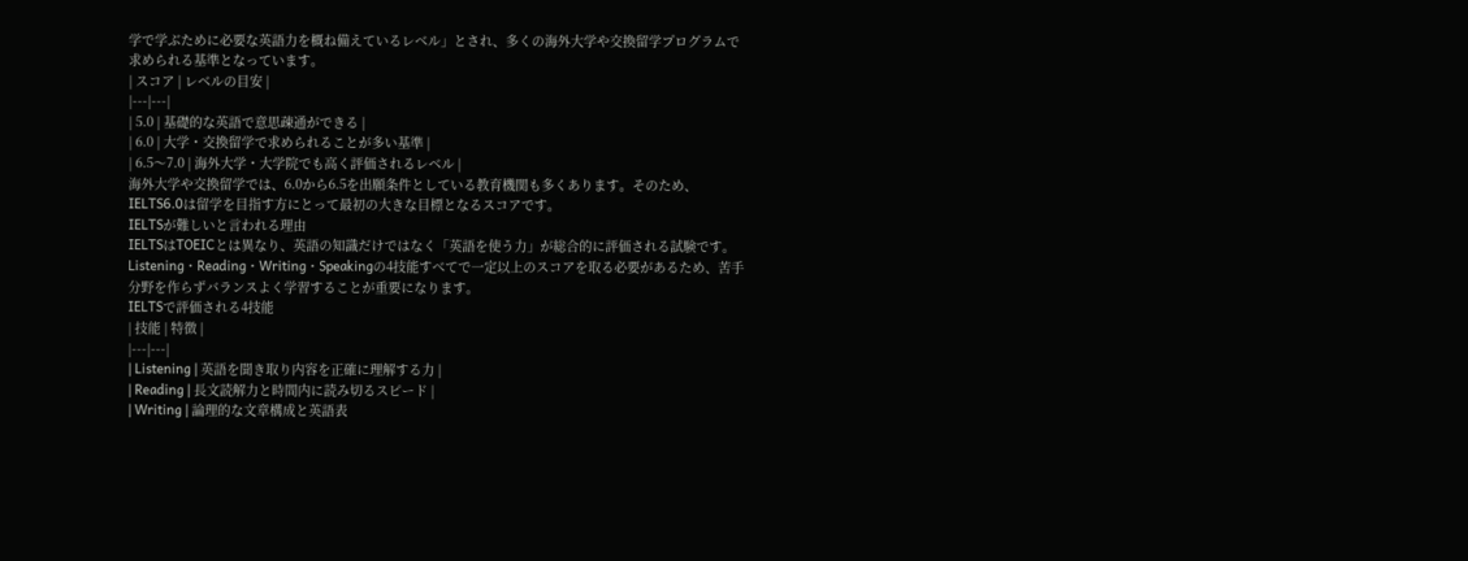学で学ぶために必要な英語力を概ね備えているレベル」とされ、多くの海外大学や交換留学プログラムで求められる基準となっています。
| スコア | レベルの目安 |
|---|---|
| 5.0 | 基礎的な英語で意思疎通ができる |
| 6.0 | 大学・交換留学で求められることが多い基準 |
| 6.5〜7.0 | 海外大学・大学院でも高く評価されるレベル |
海外大学や交換留学では、6.0から6.5を出願条件としている教育機関も多くあります。そのため、IELTS6.0は留学を目指す方にとって最初の大きな目標となるスコアです。
IELTSが難しいと言われる理由
IELTSはTOEICとは異なり、英語の知識だけではなく「英語を使う力」が総合的に評価される試験です。
Listening・Reading・Writing・Speakingの4技能すべてで一定以上のスコアを取る必要があるため、苦手分野を作らずバランスよく学習することが重要になります。
IELTSで評価される4技能
| 技能 | 特徴 |
|---|---|
| Listening | 英語を聞き取り内容を正確に理解する力 |
| Reading | 長文読解力と時間内に読み切るスピード |
| Writing | 論理的な文章構成と英語表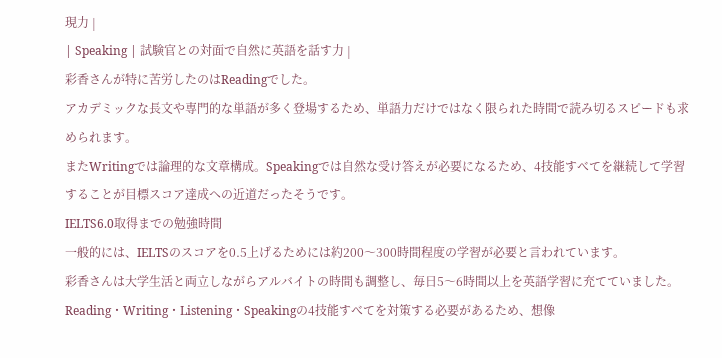現力 |
| Speaking | 試験官との対面で自然に英語を話す力 |
彩香さんが特に苦労したのはReadingでした。
アカデミックな長文や専門的な単語が多く登場するため、単語力だけではなく限られた時間で読み切るスピードも求められます。
またWritingでは論理的な文章構成。Speakingでは自然な受け答えが必要になるため、4技能すべてを継続して学習することが目標スコア達成への近道だったそうです。
IELTS6.0取得までの勉強時間
一般的には、IELTSのスコアを0.5上げるためには約200〜300時間程度の学習が必要と言われています。
彩香さんは大学生活と両立しながらアルバイトの時間も調整し、毎日5〜6時間以上を英語学習に充てていました。
Reading・Writing・Listening・Speakingの4技能すべてを対策する必要があるため、想像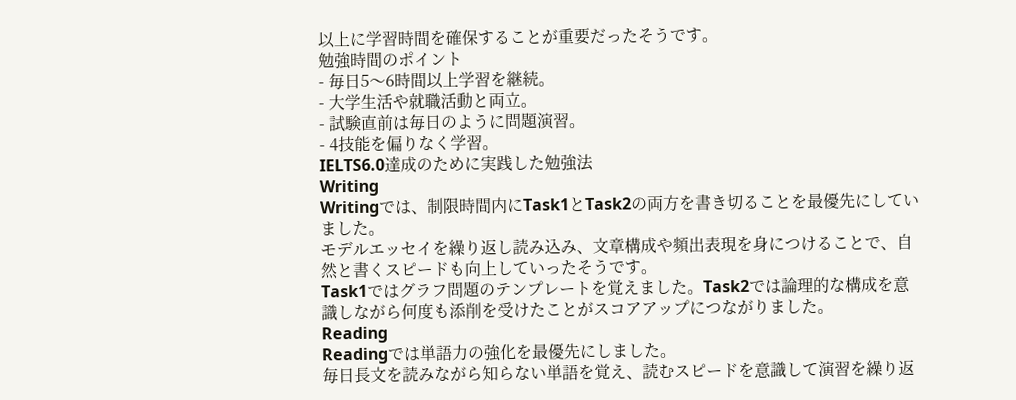以上に学習時間を確保することが重要だったそうです。
勉強時間のポイント
- 毎日5〜6時間以上学習を継続。
- 大学生活や就職活動と両立。
- 試験直前は毎日のように問題演習。
- 4技能を偏りなく学習。
IELTS6.0達成のために実践した勉強法
Writing
Writingでは、制限時間内にTask1とTask2の両方を書き切ることを最優先にしていました。
モデルエッセイを繰り返し読み込み、文章構成や頻出表現を身につけることで、自然と書くスピードも向上していったそうです。
Task1ではグラフ問題のテンプレートを覚えました。Task2では論理的な構成を意識しながら何度も添削を受けたことがスコアアップにつながりました。
Reading
Readingでは単語力の強化を最優先にしました。
毎日長文を読みながら知らない単語を覚え、読むスピードを意識して演習を繰り返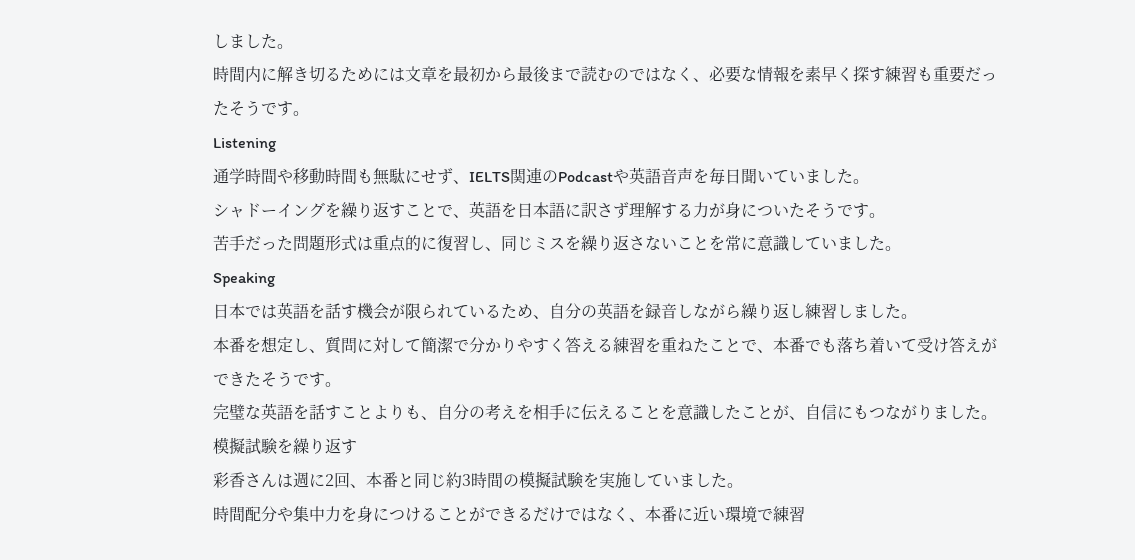しました。
時間内に解き切るためには文章を最初から最後まで読むのではなく、必要な情報を素早く探す練習も重要だったそうです。
Listening
通学時間や移動時間も無駄にせず、IELTS関連のPodcastや英語音声を毎日聞いていました。
シャドーイングを繰り返すことで、英語を日本語に訳さず理解する力が身についたそうです。
苦手だった問題形式は重点的に復習し、同じミスを繰り返さないことを常に意識していました。
Speaking
日本では英語を話す機会が限られているため、自分の英語を録音しながら繰り返し練習しました。
本番を想定し、質問に対して簡潔で分かりやすく答える練習を重ねたことで、本番でも落ち着いて受け答えができたそうです。
完璧な英語を話すことよりも、自分の考えを相手に伝えることを意識したことが、自信にもつながりました。
模擬試験を繰り返す
彩香さんは週に2回、本番と同じ約3時間の模擬試験を実施していました。
時間配分や集中力を身につけることができるだけではなく、本番に近い環境で練習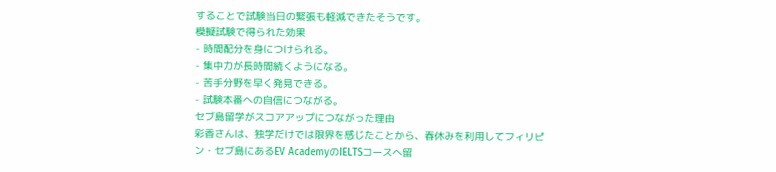することで試験当日の緊張も軽減できたそうです。
模擬試験で得られた効果
- 時間配分を身につけられる。
- 集中力が長時間続くようになる。
- 苦手分野を早く発見できる。
- 試験本番への自信につながる。
セブ島留学がスコアアップにつながった理由
彩香さんは、独学だけでは限界を感じたことから、春休みを利用してフィリピン・セブ島にあるEV AcademyのIELTSコースへ留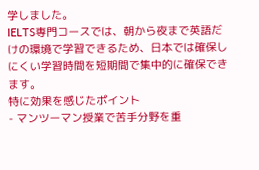学しました。
IELTS専門コースでは、朝から夜まで英語だけの環境で学習できるため、日本では確保しにくい学習時間を短期間で集中的に確保できます。
特に効果を感じたポイント
- マンツーマン授業で苦手分野を重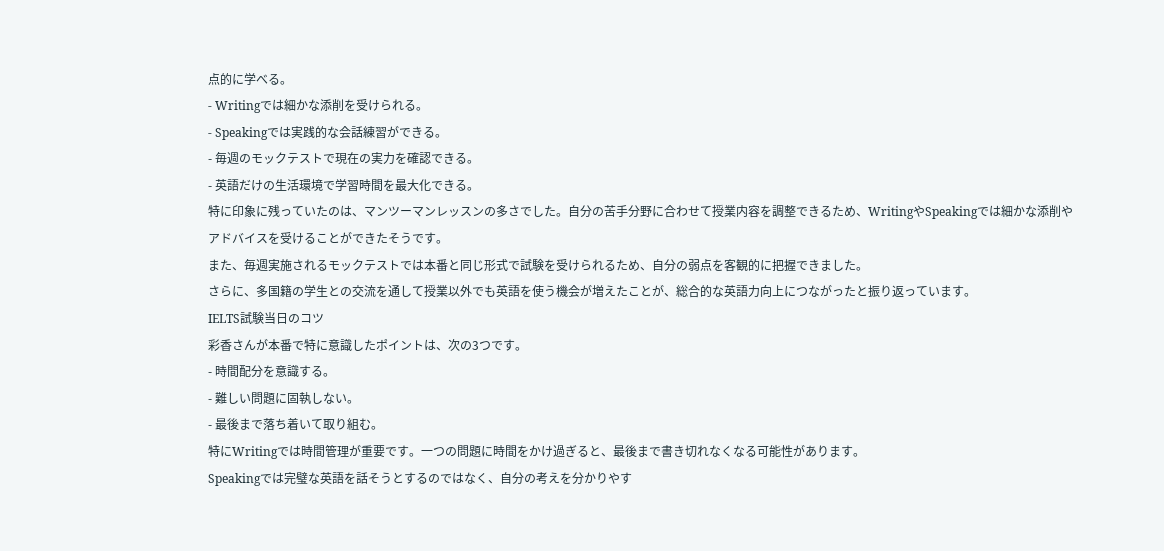点的に学べる。
- Writingでは細かな添削を受けられる。
- Speakingでは実践的な会話練習ができる。
- 毎週のモックテストで現在の実力を確認できる。
- 英語だけの生活環境で学習時間を最大化できる。
特に印象に残っていたのは、マンツーマンレッスンの多さでした。自分の苦手分野に合わせて授業内容を調整できるため、WritingやSpeakingでは細かな添削やアドバイスを受けることができたそうです。
また、毎週実施されるモックテストでは本番と同じ形式で試験を受けられるため、自分の弱点を客観的に把握できました。
さらに、多国籍の学生との交流を通して授業以外でも英語を使う機会が増えたことが、総合的な英語力向上につながったと振り返っています。
IELTS試験当日のコツ
彩香さんが本番で特に意識したポイントは、次の3つです。
- 時間配分を意識する。
- 難しい問題に固執しない。
- 最後まで落ち着いて取り組む。
特にWritingでは時間管理が重要です。一つの問題に時間をかけ過ぎると、最後まで書き切れなくなる可能性があります。
Speakingでは完璧な英語を話そうとするのではなく、自分の考えを分かりやす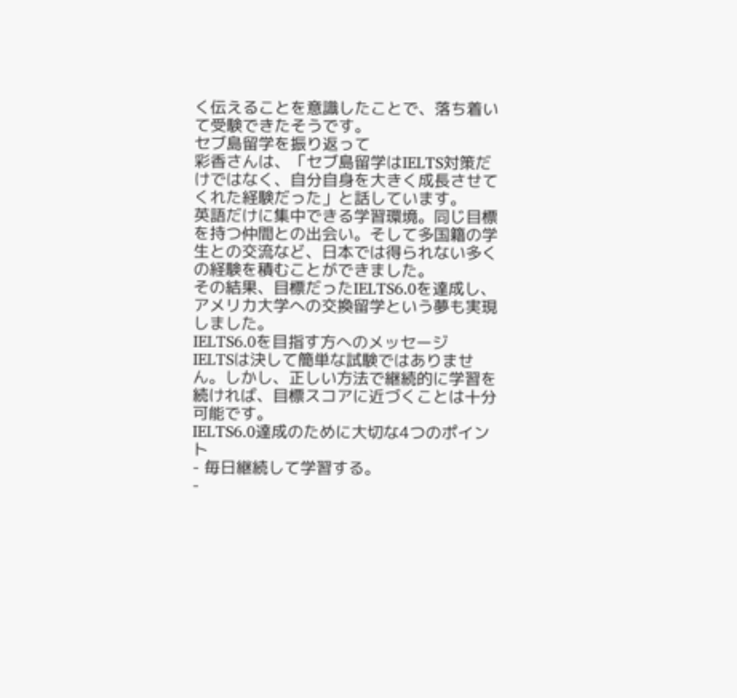く伝えることを意識したことで、落ち着いて受験できたそうです。
セブ島留学を振り返って
彩香さんは、「セブ島留学はIELTS対策だけではなく、自分自身を大きく成長させてくれた経験だった」と話しています。
英語だけに集中できる学習環境。同じ目標を持つ仲間との出会い。そして多国籍の学生との交流など、日本では得られない多くの経験を積むことができました。
その結果、目標だったIELTS6.0を達成し、アメリカ大学への交換留学という夢も実現しました。
IELTS6.0を目指す方へのメッセージ
IELTSは決して簡単な試験ではありません。しかし、正しい方法で継続的に学習を続ければ、目標スコアに近づくことは十分可能です。
IELTS6.0達成のために大切な4つのポイント
- 毎日継続して学習する。
-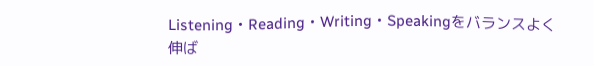Listening・Reading・Writing・Speakingをバランスよく伸ば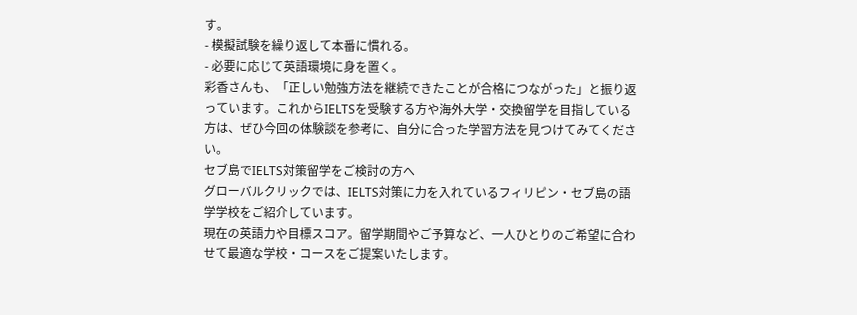す。
- 模擬試験を繰り返して本番に慣れる。
- 必要に応じて英語環境に身を置く。
彩香さんも、「正しい勉強方法を継続できたことが合格につながった」と振り返っています。これからIELTSを受験する方や海外大学・交換留学を目指している方は、ぜひ今回の体験談を参考に、自分に合った学習方法を見つけてみてください。
セブ島でIELTS対策留学をご検討の方へ
グローバルクリックでは、IELTS対策に力を入れているフィリピン・セブ島の語学学校をご紹介しています。
現在の英語力や目標スコア。留学期間やご予算など、一人ひとりのご希望に合わせて最適な学校・コースをご提案いたします。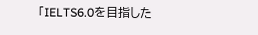「IELTS6.0を目指した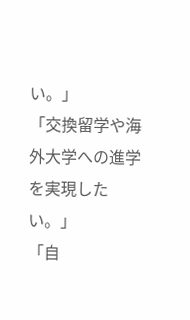い。」
「交換留学や海外大学への進学を実現したい。」
「自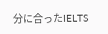分に合ったIELTS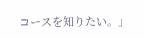コースを知りたい。」